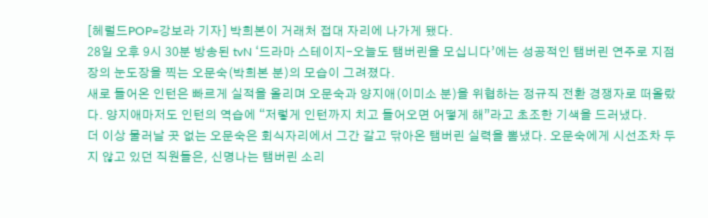[헤럴드POP=강보라 기자] 박희본이 거래처 접대 자리에 나가게 됐다.
28일 오후 9시 30분 방송된 tvN ‘드라마 스테이지-오늘도 탬버린을 모십니다’에는 성공적인 탬버린 연주로 지점장의 눈도장을 찍는 오문숙(박희본 분)의 모습이 그려졌다.
새로 들어온 인턴은 빠르게 실적을 올리며 오문숙과 양지애(이미소 분)을 위협하는 정규직 전환 경쟁자로 떠올랐다. 양지애마저도 인턴의 역습에 “저렇게 인턴까지 치고 들어오면 어떻게 해”라고 초조한 기색을 드러냈다.
더 이상 물러날 곳 없는 오문숙은 회식자리에서 그간 갈고 닦아온 탬버린 실력을 뽐냈다. 오문숙에게 시선조차 두지 않고 있던 직원들은, 신명나는 탬버린 소리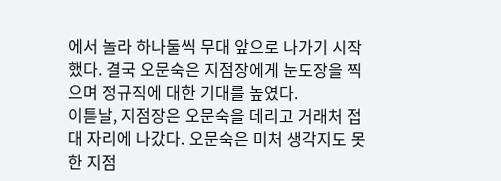에서 놀라 하나둘씩 무대 앞으로 나가기 시작했다. 결국 오문숙은 지점장에게 눈도장을 찍으며 정규직에 대한 기대를 높였다.
이튿날, 지점장은 오문숙을 데리고 거래처 접대 자리에 나갔다. 오문숙은 미처 생각지도 못한 지점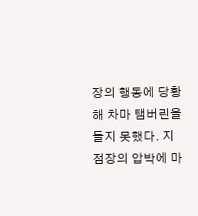장의 행동에 당황해 차마 탬버린을 들지 못했다. 지점장의 압박에 마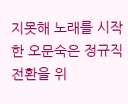지못해 노래를 시작한 오문숙은 정규직 전환을 위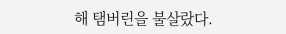해 탬버린을 불살랐다.